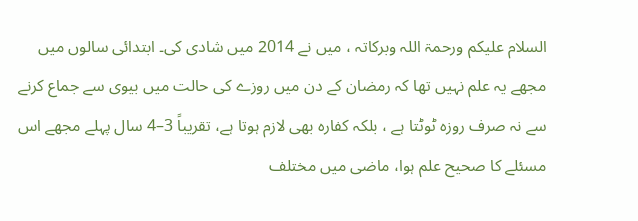السلام علیکم ورحمۃ اللہ وبرکاتہ ، میں نے 2014 میں شادی کی۔ ابتدائی سالوں میں مجھے یہ علم نہیں تھا کہ رمضان کے دن میں روزے کی حالت میں بیوی سے جماع کرنے سے نہ صرف روزہ ٹوٹتا ہے ، بلکہ کفارہ بھی لازم ہوتا ہے، تقریباً 3–4 سال پہلے مجھے اس مسئلے کا صحیح علم ہوا، ماضی میں مختلف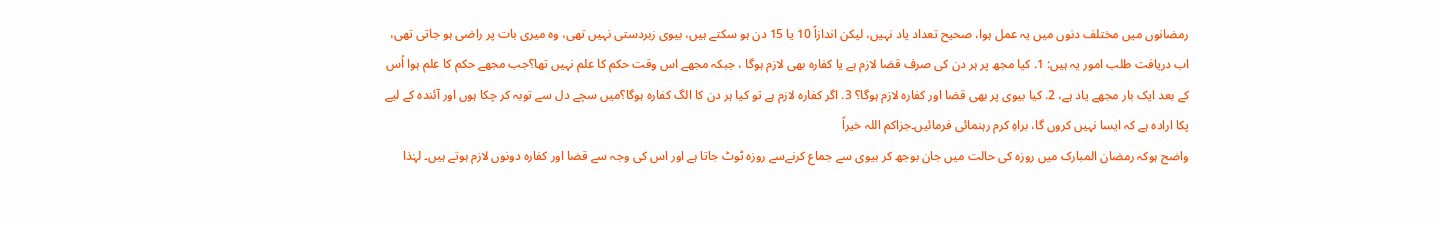رمضانوں میں مختلف دنوں میں یہ عمل ہوا، صحیح تعداد یاد نہیں، لیکن اندازاً 10 یا 15 دن ہو سکتے ہیں، بیوی زبردستی نہیں تھی، وہ میری بات پر راضی ہو جاتی تھی، اب دریافت طلب امور یہ ہیں: 1. کیا مجھ پر ہر دن کی صرف قضا لازم ہے یا کفارہ بھی لازم ہوگا ، جبکہ مجھے اس وقت حکم کا علم نہیں تھا؟جب مجھے حکم کا علم ہوا اُس کے بعد ایک بار مجھے یاد ہے، 2. کیا بیوی پر بھی قضا اور کفارہ لازم ہوگا؟ 3. اگر کفارہ لازم ہے تو کیا ہر دن کا الگ کفارہ ہوگا؟میں سچے دل سے توبہ کر چکا ہوں اور آئندہ کے لیے پکا ارادہ ہے کہ ایسا نہیں کروں گا، براہِ کرم رہنمائی فرمائیں۔جزاکم اللہ خیراً
واضح ہوکہ رمضان المبارک میں روزہ کی حالت میں جان بوجھ کر بیوی سے جماع کرنےسے روزہ ٹوٹ جاتا ہے اور اس کی وجہ سے قضا اور کفارہ دونوں لازم ہوتے ہیں۔ لہٰذا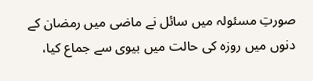صورتِ مسئولہ میں سائل نے ماضی میں رمضان کے دنوں میں روزہ کی حالت میں بیوی سے جماع کیا،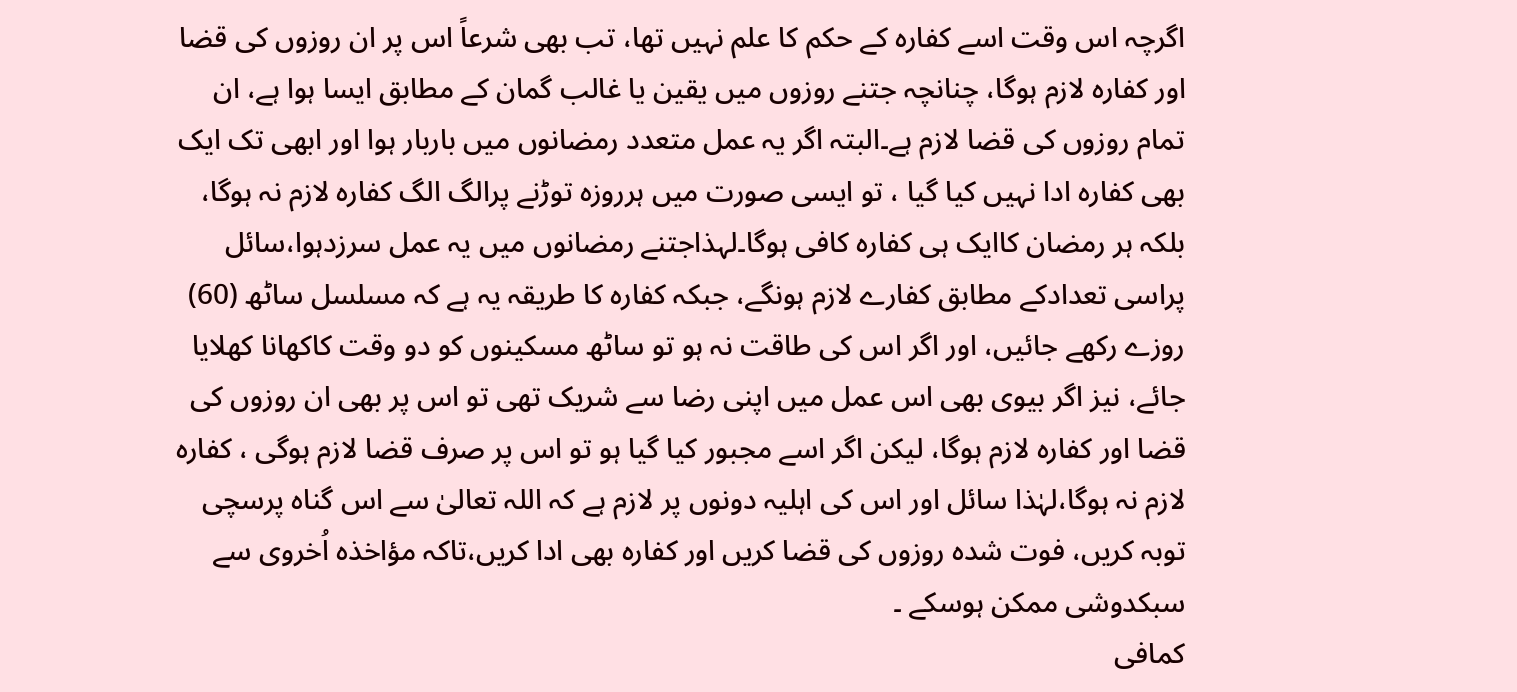اگرچہ اس وقت اسے کفارہ کے حکم کا علم نہیں تھا، تب بھی شرعاً اس پر ان روزوں کی قضا اور کفارہ لازم ہوگا، چنانچہ جتنے روزوں میں یقین یا غالب گمان کے مطابق ایسا ہوا ہے، ان تمام روزوں کی قضا لازم ہے۔البتہ اگر یہ عمل متعدد رمضانوں میں باربار ہوا اور ابھی تک ایک بھی کفارہ ادا نہیں کیا گیا ، تو ایسی صورت میں ہرروزہ توڑنے پرالگ الگ کفارہ لازم نہ ہوگا، بلکہ ہر رمضان کاایک ہی کفارہ کافی ہوگا۔لہذاجتنے رمضانوں میں یہ عمل سرزدہوا،سائل پراسی تعدادکے مطابق کفارے لازم ہونگے، جبکہ کفارہ کا طریقہ یہ ہے کہ مسلسل ساٹھ (60) روزے رکھے جائیں، اور اگر اس کی طاقت نہ ہو تو ساٹھ مسکینوں کو دو وقت کاکھانا کھلایا جائے، نیز اگر بیوی بھی اس عمل میں اپنی رضا سے شریک تھی تو اس پر بھی ان روزوں کی قضا اور کفارہ لازم ہوگا، لیکن اگر اسے مجبور کیا گیا ہو تو اس پر صرف قضا لازم ہوگی ، کفارہ لازم نہ ہوگا،لہٰذا سائل اور اس کی اہلیہ دونوں پر لازم ہے کہ اللہ تعالیٰ سے اس گناہ پرسچی توبہ کریں، فوت شدہ روزوں کی قضا کریں اور کفارہ بھی ادا کریں،تاکہ مؤاخذہ اُخروی سے سبکدوشی ممکن ہوسکے ۔
کمافی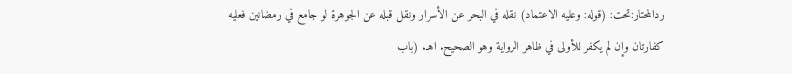ردالمحتار:تحت: (قوله: وعليه الاعتماد) نقله في البحر عن الأسرار ونقل قبله عن الجوهرة لو جامع في رمضانين فعليه كفارتان وإن لم يكفر للأولى في ظاهر الرواية وهو الصحيح. اهـ. (باب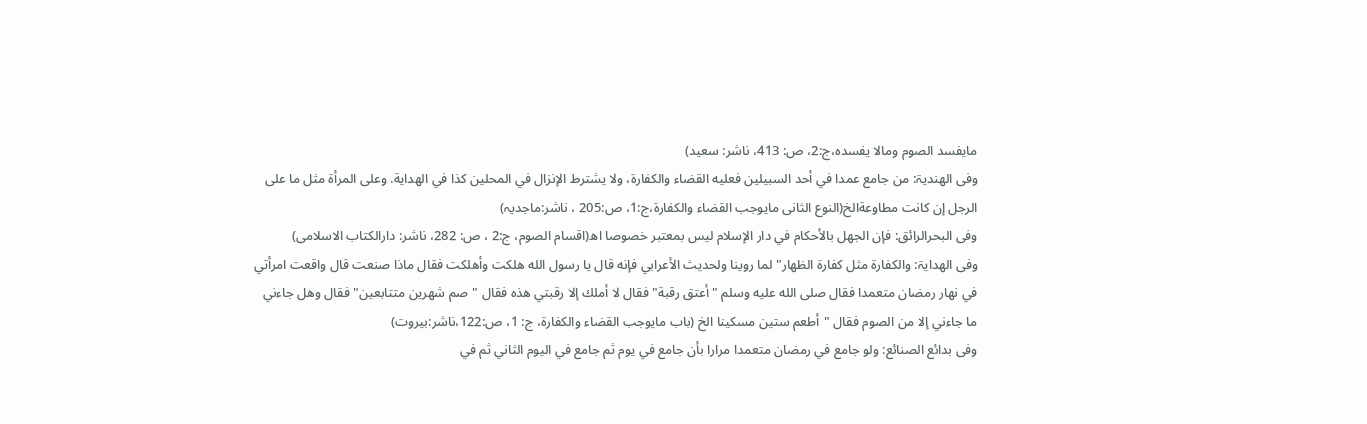مایفسد الصوم ومالا یفسدہ،ج:2، ص: 413، ناشر: سعید)
وفی الھندیۃ: من جامع عمدا في أحد السبيلين فعليه القضاء والكفارة، ولا يشترط الإنزال في المحلين كذا في الهداية. وعلى المرأة مثل ما على الرجل إن كانت مطاوعةالخ(النوع الثانی مایوجب القضاء والکفارۃ،ج:1، ص:205 ، ناشر:ماجدیہ)
وفی البحرالرائق: فإن الجهل بالأحكام في دار الإسلام ليس بمعتبر خصوصا اھ(اقسام الصوم، ج:2 ، ص: 282، ناشر: دارالکتاب الاسلامی)
وفی الھدایۃ: والكفارة مثل كفارة الظهار" لما روينا ولحديث الأعرابي فإنه قال يا رسول الله هلكت وأهلكت فقال ماذا صنعت قال واقعت امرأتي في نهار رمضان متعمدا فقال صلى الله عليه وسلم "أعتق رقبة" فقال لا أملك إلا رقبتي هذه فقال "صم شهرين متتابعين" فقال وهل جاءني ما جاءني إلا من الصوم فقال "أطعم ستين مسكينا الخ (باب مایوجب القضاء والکفارۃ، ج: 1، ص:122،ناشر:بیروت)
وفی بدائع الصنائع: ولو جامع في رمضان متعمدا مرارا بأن جامع في يوم ثم جامع في اليوم الثاني ثم في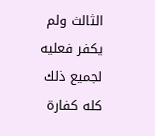الثالث ولم يكفر فعليه لجميع ذلك كله كفارة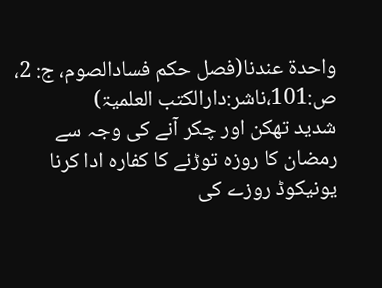واحدة عندنا(فصل حکم فسادالصوم، ج: 2، ص:101،ناشر:دارالکتب العلمیۃ)
شدید تھکن اور چکر آنے کی وجہ سے رمضان کا روزہ توڑنے کا کفارہ ادا کرنا
یونیکوڈ روزے کی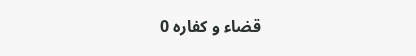قضاء و کفارہ 0